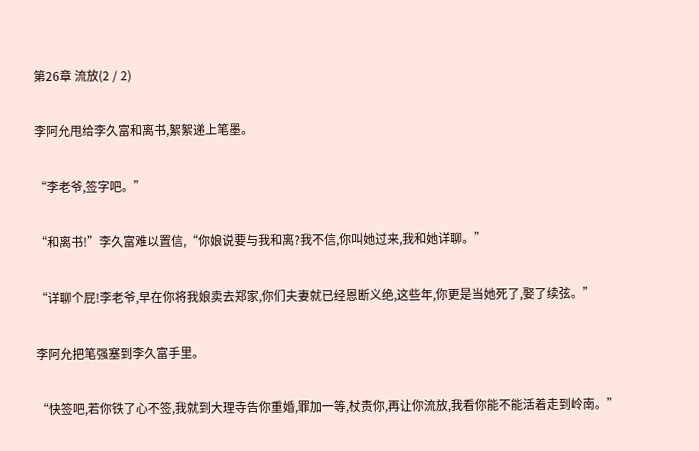第26章 流放(2 / 2)

李阿允甩给李久富和离书,絮絮递上笔墨。

“李老爷,签字吧。”

“和离书!”李久富难以置信,“你娘说要与我和离?我不信,你叫她过来,我和她详聊。”

“详聊个屁!李老爷,早在你将我娘卖去郑家,你们夫妻就已经恩断义绝,这些年,你更是当她死了,娶了续弦。”

李阿允把笔强塞到李久富手里。

“快签吧,若你铁了心不签,我就到大理寺告你重婚,罪加一等,杖责你,再让你流放,我看你能不能活着走到岭南。”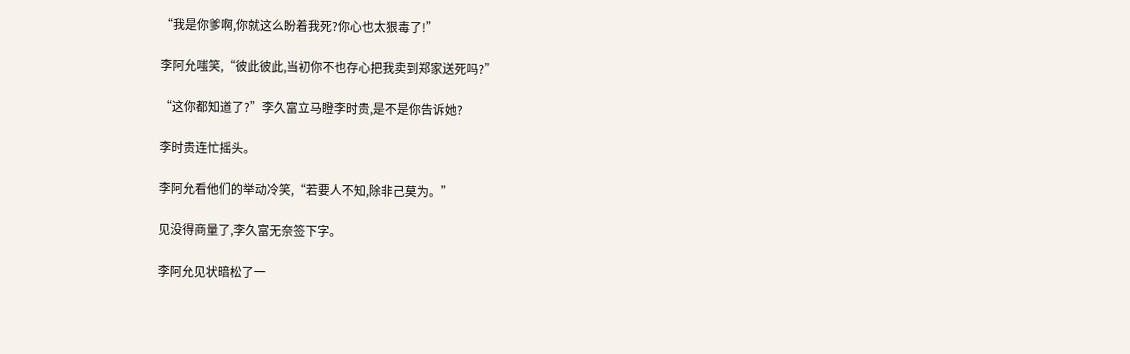“我是你爹啊,你就这么盼着我死?你心也太狠毒了!”

李阿允嗤笑,“彼此彼此,当初你不也存心把我卖到郑家送死吗?”

“这你都知道了?”李久富立马瞪李时贵,是不是你告诉她?

李时贵连忙摇头。

李阿允看他们的举动冷笑,“若要人不知,除非己莫为。”

见没得商量了,李久富无奈签下字。

李阿允见状暗松了一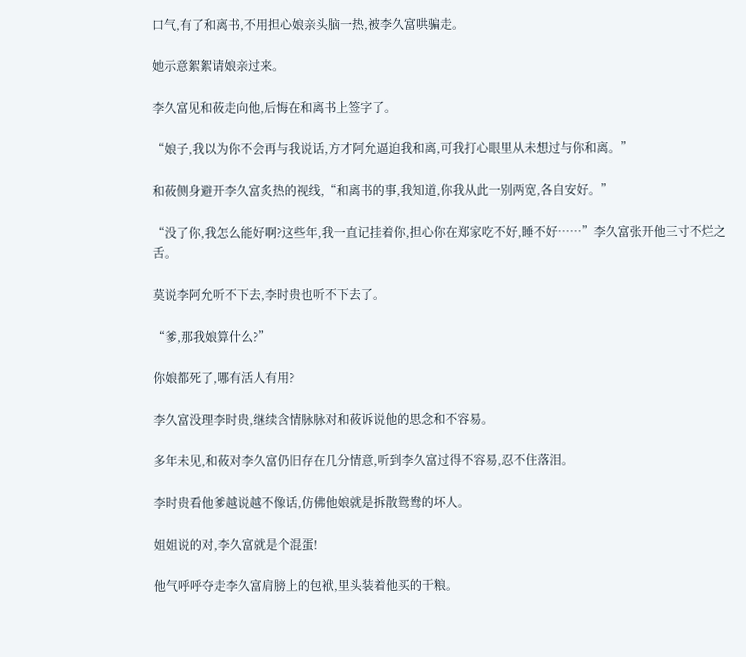口气,有了和离书,不用担心娘亲头脑一热,被李久富哄骗走。

她示意絮絮请娘亲过来。

李久富见和莜走向他,后悔在和离书上签字了。

“娘子,我以为你不会再与我说话,方才阿允逼迫我和离,可我打心眼里从未想过与你和离。”

和莜侧身避开李久富炙热的视线,“和离书的事,我知道,你我从此一别两宽,各自安好。”

“没了你,我怎么能好啊?这些年,我一直记挂着你,担心你在郑家吃不好,睡不好……”李久富张开他三寸不烂之舌。

莫说李阿允听不下去,李时贵也听不下去了。

“爹,那我娘算什么?”

你娘都死了,哪有活人有用?

李久富没理李时贵,继续含情脉脉对和莜诉说他的思念和不容易。

多年未见,和莜对李久富仍旧存在几分情意,听到李久富过得不容易,忍不住落泪。

李时贵看他爹越说越不像话,仿佛他娘就是拆散鸳鸯的坏人。

姐姐说的对,李久富就是个混蛋!

他气呼呼夺走李久富肩膀上的包袱,里头装着他买的干粮。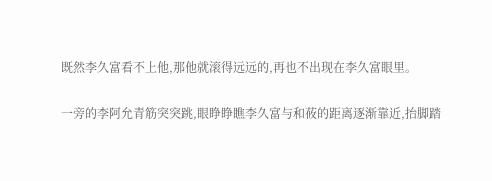既然李久富看不上他,那他就滚得远远的,再也不出现在李久富眼里。

一旁的李阿允青筋突突跳,眼睁睁瞧李久富与和莜的距离逐渐靠近,抬脚踏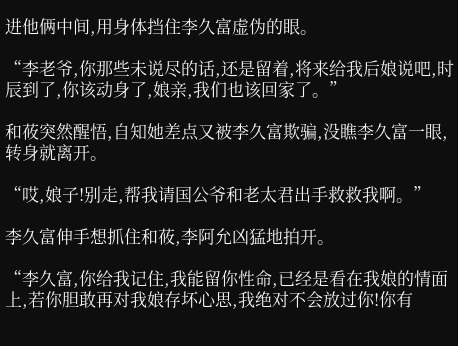进他俩中间,用身体挡住李久富虚伪的眼。

“李老爷,你那些未说尽的话,还是留着,将来给我后娘说吧,时辰到了,你该动身了,娘亲,我们也该回家了。”

和莜突然醒悟,自知她差点又被李久富欺骗,没瞧李久富一眼,转身就离开。

“哎,娘子!别走,帮我请国公爷和老太君出手救救我啊。”

李久富伸手想抓住和莜,李阿允凶猛地拍开。

“李久富,你给我记住,我能留你性命,已经是看在我娘的情面上,若你胆敢再对我娘存坏心思,我绝对不会放过你!你有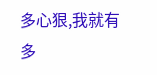多心狠,我就有多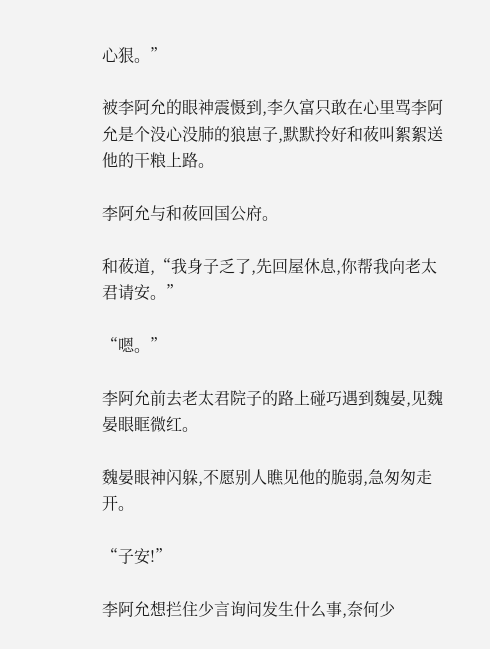心狠。”

被李阿允的眼神震慑到,李久富只敢在心里骂李阿允是个没心没肺的狼崽子,默默拎好和莜叫絮絮送他的干粮上路。

李阿允与和莜回国公府。

和莜道,“我身子乏了,先回屋休息,你帮我向老太君请安。”

“嗯。”

李阿允前去老太君院子的路上碰巧遇到魏晏,见魏晏眼眶微红。

魏晏眼神闪躲,不愿别人瞧见他的脆弱,急匆匆走开。

“子安!”

李阿允想拦住少言询问发生什么事,奈何少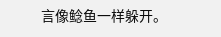言像鲶鱼一样躲开。